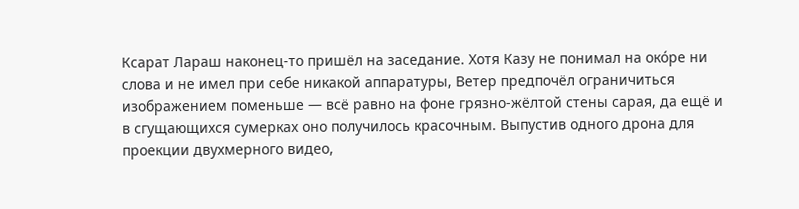Ксарат Лараш наконец-то пришёл на заседание. Хотя Казу не понимал на око́ре ни слова и не имел при себе никакой аппаратуры, Ветер предпочёл ограничиться изображением поменьше — всё равно на фоне грязно-жёлтой стены сарая, да ещё и в сгущающихся сумерках оно получилось красочным. Выпустив одного дрона для проекции двухмерного видео,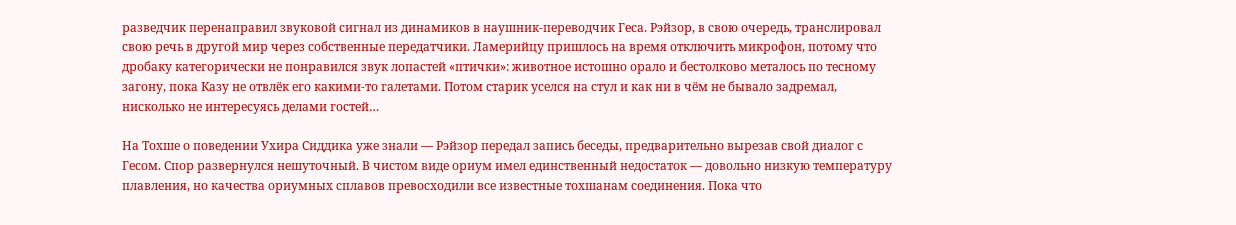разведчик перенаправил звуковой сигнал из динамиков в наушник-переводчик Геса. Рэйзор, в свою очередь, транслировал свою речь в другой мир через собственные передатчики. Ламерийцу пришлось на время отключить микрофон, потому что дробаку категорически не понравился звук лопастей «птички»: животное истошно орало и бестолково металось по тесному загону, пока Казу не отвлёк его какими-то галетами. Потом старик уселся на стул и как ни в чём не бывало задремал, нисколько не интересуясь делами гостей…

На Тохше о поведении Ухира Сиддика уже знали — Рэйзор передал запись беседы, предварительно вырезав свой диалог с Гесом. Спор развернулся нешуточный. В чистом виде ориум имел единственный недостаток — довольно низкую температуру плавления, но качества ориумных сплавов превосходили все известные тохшанам соединения. Пока что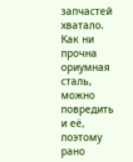запчастей хватало. Как ни прочна ориумная сталь, можно повредить и её, поэтому рано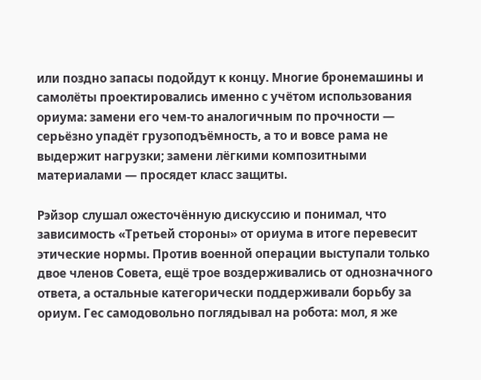или поздно запасы подойдут к концу. Многие бронемашины и самолёты проектировались именно с учётом использования ориума: замени его чем-то аналогичным по прочности — серьёзно упадёт грузоподъёмность, а то и вовсе рама не выдержит нагрузки; замени лёгкими композитными материалами — просядет класс защиты.

Рэйзор слушал ожесточённую дискуссию и понимал, что зависимость «Третьей стороны» от ориума в итоге перевесит этические нормы. Против военной операции выступали только двое членов Совета, ещё трое воздерживались от однозначного ответа, а остальные категорически поддерживали борьбу за ориум. Гес самодовольно поглядывал на робота: мол, я же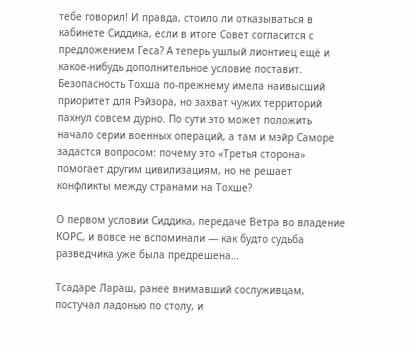тебе говорил! И правда, стоило ли отказываться в кабинете Сиддика, если в итоге Совет согласится с предложением Геса? А теперь ушлый лионтиец ещё и какое-нибудь дополнительное условие поставит. Безопасность Тохша по-прежнему имела наивысший приоритет для Рэйзора, но захват чужих территорий пахнул совсем дурно. По сути это может положить начало серии военных операций, а там и мэйр Саморе задастся вопросом: почему это «Третья сторона» помогает другим цивилизациям, но не решает конфликты между странами на Тохше?

О первом условии Сиддика, передаче Ветра во владение КОРС, и вовсе не вспоминали — как будто судьба разведчика уже была предрешена…

Тсадаре Лараш, ранее внимавший сослуживцам, постучал ладонью по столу, и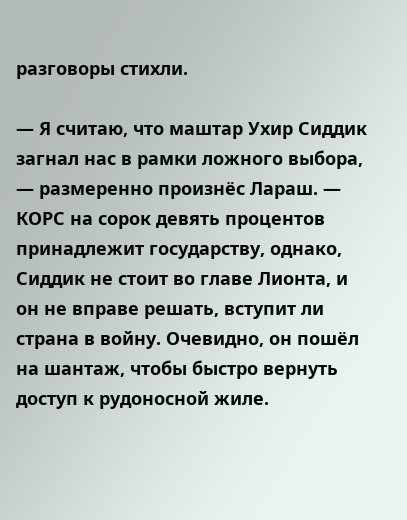разговоры стихли.

— Я считаю, что маштар Ухир Сиддик загнал нас в рамки ложного выбора, — размеренно произнёс Лараш. — КОРС на сорок девять процентов принадлежит государству, однако, Сиддик не стоит во главе Лионта, и он не вправе решать, вступит ли страна в войну. Очевидно, он пошёл на шантаж, чтобы быстро вернуть доступ к рудоносной жиле.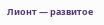Лионт — развитое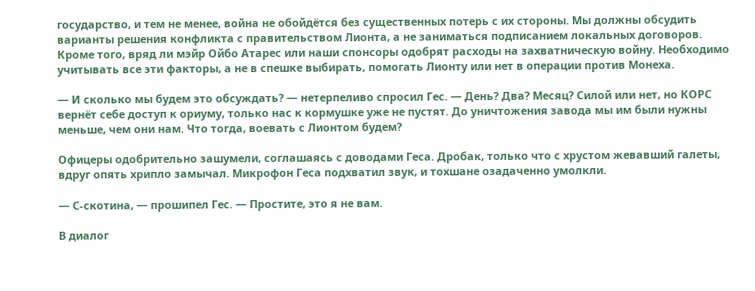государство, и тем не менее, война не обойдётся без существенных потерь с их стороны. Мы должны обсудить варианты решения конфликта с правительством Лионта, а не заниматься подписанием локальных договоров. Кроме того, вряд ли мэйр Ойбо Атарес или наши спонсоры одобрят расходы на захватническую войну. Необходимо учитывать все эти факторы, а не в спешке выбирать, помогать Лионту или нет в операции против Монеха.

— И сколько мы будем это обсуждать? — нетерпеливо спросил Гес. — День? Два? Месяц? Силой или нет, но КОРС вернёт себе доступ к ориуму, только нас к кормушке уже не пустят. До уничтожения завода мы им были нужны меньше, чем они нам. Что тогда, воевать с Лионтом будем?

Офицеры одобрительно зашумели, соглашаясь с доводами Геса. Дробак, только что с хрустом жевавший галеты, вдруг опять хрипло замычал. Микрофон Геса подхватил звук, и тохшане озадаченно умолкли.

— С-скотина, — прошипел Гес. — Простите, это я не вам.

В диалог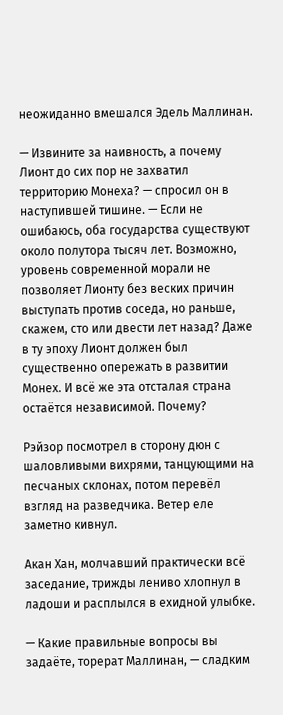неожиданно вмешался Эдель Маллинан.

— Извините за наивность, а почему Лионт до сих пор не захватил территорию Монеха? — спросил он в наступившей тишине. — Если не ошибаюсь, оба государства существуют около полутора тысяч лет. Возможно, уровень современной морали не позволяет Лионту без веских причин выступать против соседа, но раньше, скажем, сто или двести лет назад? Даже в ту эпоху Лионт должен был существенно опережать в развитии Монех. И всё же эта отсталая страна остаётся независимой. Почему?

Рэйзор посмотрел в сторону дюн с шаловливыми вихрями, танцующими на песчаных склонах, потом перевёл взгляд на разведчика. Ветер еле заметно кивнул.

Акан Хан, молчавший практически всё заседание, трижды лениво хлопнул в ладоши и расплылся в ехидной улыбке.

— Какие правильные вопросы вы задаёте, торерат Маллинан, — сладким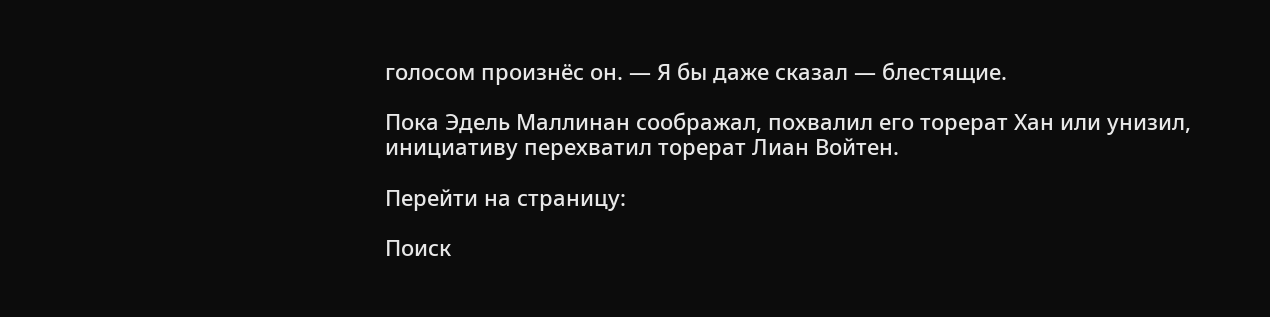голосом произнёс он. — Я бы даже сказал — блестящие.

Пока Эдель Маллинан соображал, похвалил его торерат Хан или унизил, инициативу перехватил торерат Лиан Войтен.

Перейти на страницу:

Поиск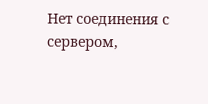Нет соединения с сервером,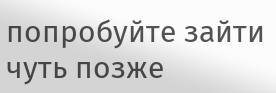попробуйте зайти чуть позже